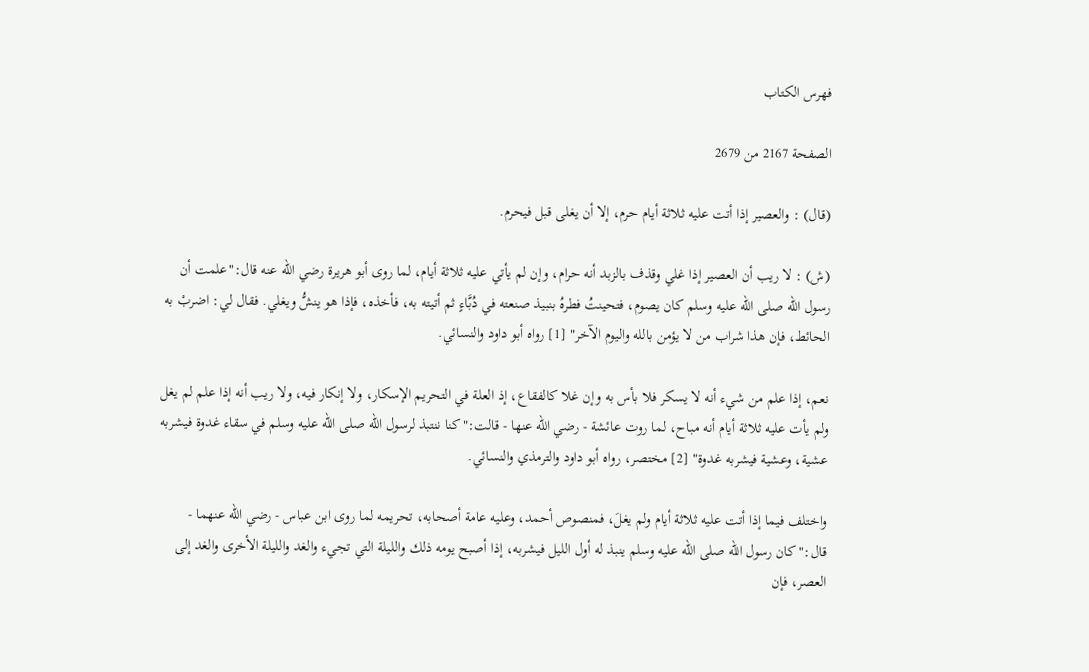فهرس الكتاب

الصفحة 2167 من 2679

(قال) : والعصير إذا أتت عليه ثلاثة أيام حرم، إلا أن يغلى قبل فيحرم.

(ش) : لا ريب أن العصير إذا غلي وقذف بالزبد أنه حرام، وإن لم يأتي عليه ثلاثة أيام، لما روى أبو هريرة رضي الله عنه قال:"علمت أن رسول الله صلى الله عليه وسلم كان يصوم، فتحينتُ فطرهُ بنبيذ صنعته في دُبَّاءٍ ثم أتيته به، فأخذه، فإذا هو ينشُّ ويغلي. فقال لي: اضربْ به الحائط، فإن هذا شراب من لا يؤمن بالله واليوم الآخر" [1] رواه أبو داود والنسائي.

نعم، إذا علم من شيء أنه لا يسكر فلا بأس به وإن غلا كالفقاع، إذ العلة في التحريم الإسكار، ولا إنكار فيه، ولا ريب أنه إذا علم لم يغل ولم يأت عليه ثلاثة أيام أنه مباح، لما روت عائشة - رضي الله عنها - قالت:"كنا ننتبذ لرسول الله صلى الله عليه وسلم في سقاء غدوة فيشربه عشية، وعشية فيشربه غدوة" [2] مختصر، رواه أبو داود والترمذي والنسائي.

واختلف فيما إذا أتت عليه ثلاثة أيام ولم يغلَ، فمنصوص أحمد، وعليه عامة أصحابه، تحريمه لما روى ابن عباس - رضي الله عنهما - قال:"كان رسول الله صلى الله عليه وسلم ينبذ له أول الليل فيشربه، إذا أصبح يومه ذلك والليلة التي تجيء والغد والليلة الأخرى والغد إلى العصر، فإن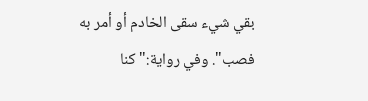بقي شيء سقى الخادم أو أمر به فصب". وفي رواية:"كنا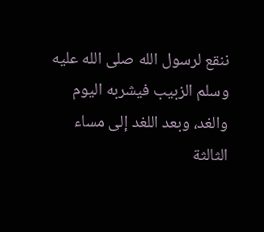ننقع لرسول الله صلى الله عليه وسلم الزبيب فيشربه اليوم والغد، وبعد اللغد إلى مساء الثالثة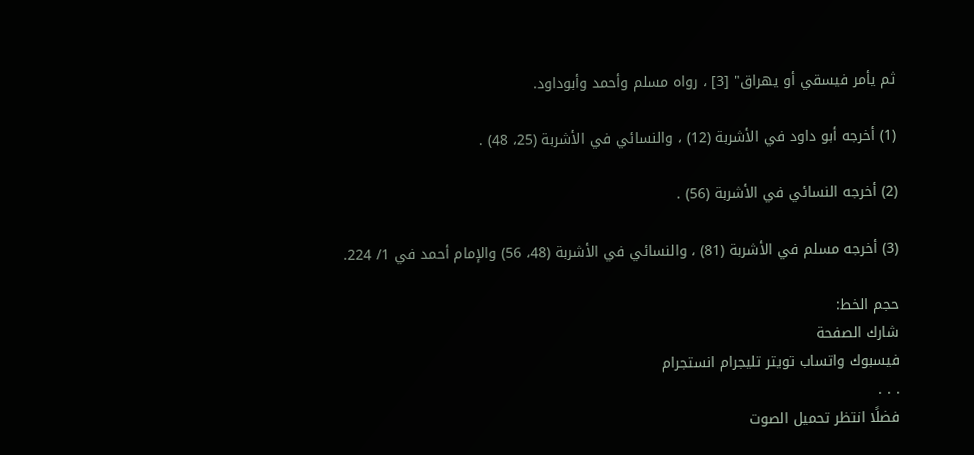ثم يأمر فيسقي أو يهراق" [3] ، رواه مسلم وأحمد وأبوداود.

(1) أخرجه أبو داود في الأشربة (12) ، والنسائي في الأشربة (25، 48) .

(2) أخرجه النسائي في الأشربة (56) .

(3) أخرجه مسلم في الأشربة (81) ، والنسائي في الأشربة (48، 56) والإمام أحمد في 1/ 224.

حجم الخط:
شارك الصفحة
فيسبوك واتساب تويتر تليجرام انستجرام
. . .
فضلًا انتظر تحميل الصوت